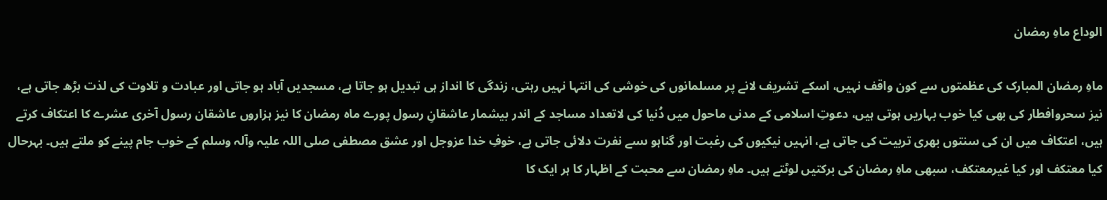الوداع ماہِ رمضان

ماہِ رمضان المبارک کی عظمتوں سے کون واقف نہیں، اسکے تشریف لانے پر مسلمانوں کی خوشی کی انتہا نہیں رہتی، زندگی کا انداز ہی تبدیل ہو جاتا ہے، مسجدیں آباد ہو جاتی اور عبادت و تلاوت کی لذت بڑھ جاتی ہے، نیز سحروافطار کی بھی کیا خوب بہاریں ہوتی ہیں، دعوتِ اسلامی کے مدنی ماحول میں دُنیا کی لاتعداد مساجد کے اندر بیشمار عاشقانِ رسول پورے ماہ رمضان کا نیز ہزاروں عاشقان رسول آخری عشرے کا اعتکاف کرتے ہیں، اعتکاف میں ان کی سنتوں بھری تربیت کی جاتی ہے، انہیں نیکیوں کی رغبت اور گناہو ںسے نفرت دلائی جاتی ہے، خوفِ خدا عزوجل اور عشق مصطفی صلی اللہ علیہ وآلہ وسلم کے خوب جام پینے کو ملتے ہیں۔ بہرحال کیا معتکف اور کیا غیرمعتکف، سبھی ماہِ رمضان کی برکتیں لوٹتے ہیں۔ ماہِ رمضان سے محبت کے اظہار کا ہر ایک کا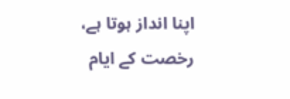اپنا انداز ہوتا ہے، رخصت کے ایام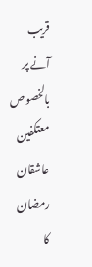قریب آنے پر بالخصوص معتکفین عاشقان رمضان کا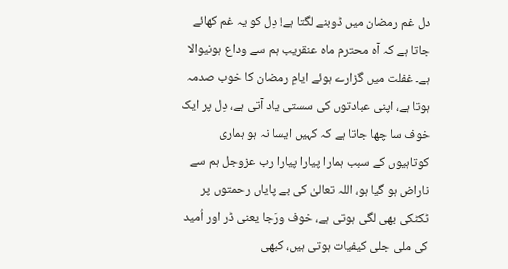دل غم رمضان میں ڈوبنے لگتا ہے! دِل کو یہ غم کھائے جاتا ہے کہ آہ محترم ماہ عنقریب ہم سے وداع ہونیوالا ہے۔ غفلت میں گزارے ہوئے ایامِ رمضان کا خوب صدمہ ہوتا ہے، اپنی عبادتوں کی سستی یاد آتی ہے، دِل پر ایک خوف سا چھا جاتا ہے کہ کہیں ایسا نہ ہو ہماری کوتاہیوں کے سبب ہمارا پیارا پیارا رب عزوجل ہم سے ناراض ہو گیا ہو، اللہ تعالیٰ کی بے پایاں رحمتوں پر ٹکٹکی بھی لگی ہوتی ہے، خوف ورَجا یعنی ڈر اور اُمید کی ملی جلی کیفیات ہوتی ہیں، کبھی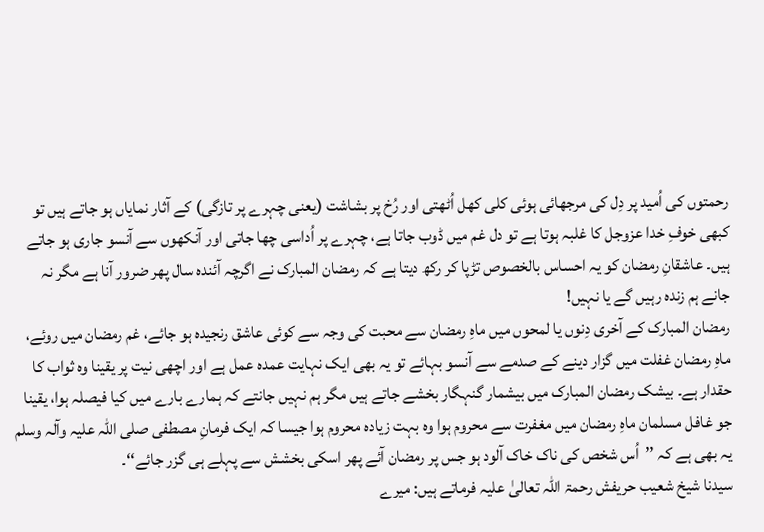رحمتوں کی اُمید پر دِل کی مرجھائی ہوئی کلی کھل اُٹھتی اور رُخ پر بشاشت (یعنی چہرے پر تازگی) کے آثار نمایاں ہو جاتے ہیں تو کبھی خوفِ خدا عزوجل کا غلبہ ہوتا ہے تو دل غم میں ڈوب جاتا ہے، چہرے پر اُداسی چھا جاتی اور آنکھوں سے آنسو جاری ہو جاتے ہیں۔ عاشقانِ رمضان کو یہ احساس بالخصوص تڑپا کر رکھ دیتا ہے کہ رمضان المبارک نے اگرچہ آئندہ سال پھر ضرور آنا ہے مگر نہ جانے ہم زندہ رہیں گے یا نہیں!
رمضان المبارک کے آخری دِنوں یا لمحوں میں ماہِ رمضان سے محبت کی وجہ سے کوئی عاشق رنجیدہ ہو جائے، غم رمضان میں روئے، ماہِ رمضان غفلت میں گزار دینے کے صدمے سے آنسو بہائے تو یہ بھی ایک نہایت عمدہ عمل ہے اور اچھی نیت پر یقینا وہ ثواب کا حقدار ہے۔ بیشک رمضان المبارک میں بیشمار گنہگار بخشے جاتے ہیں مگر ہم نہیں جانتے کہ ہمارے بارے میں کیا فیصلہ ہوا، یقینا جو غافل مسلمان ماہِ رمضان میں مغفرت سے محروم ہوا وہ بہت زیادہ محروم ہوا جیسا کہ ایک فرمانِ مصطفی صلی اللہ علیہ وآلہ وسلم یہ بھی ہے کہ ’’اُس شخص کی ناک خاک آلود ہو جس پر رمضان آئے پھر اسکی بخشش سے پہلے ہی گزر جائے‘‘۔
سیدنا شیخ شعیب حریفش رحمۃ اللہ تعالیٰ علیہ فرماتے ہیں: میرے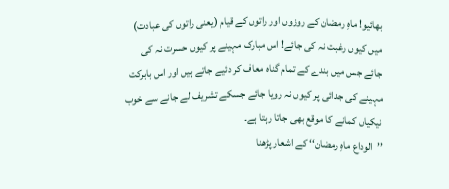بھائیو! ماہِ رمضان کے روزوں اور راتوں کے قیام (یعنی راتوں کی عبادت) میں کیوں رغبت نہ کی جائے! اس مبارک مہینے پر کیوں حسرت نہ کی جائے جس میں بندے کے تمام گناہ معاف کر دئیے جاتے ہیں اور اس بابرکت مہینے کی جدائی پر کیوں نہ رویا جائے جسکے تشریف لے جانے سے خوب نیکیاں کمانے کا موقع بھی جاتا رہتا ہے۔
’’الوداع ماہِ رمضان‘‘ کے اشعار پڑھنا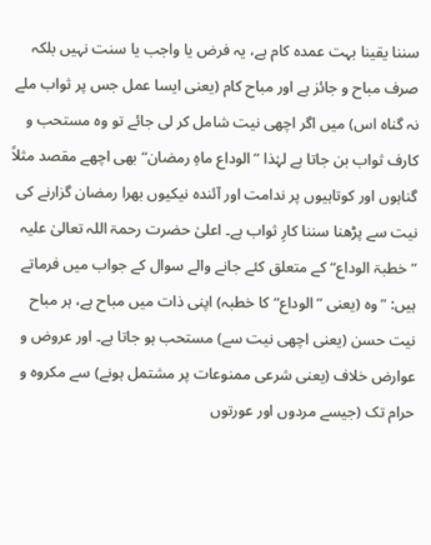سننا یقینا بہت عمدہ کام ہے، یہ فرض یا واجب یا سنت نہیں بلکہ صرف مباح و جائز ہے اور مباح کام (یعنی ایسا عمل جس پر ثواب ملے نہ گناہ اس) میں اگر اچھی نیت شامل کر لی جائے تو وہ مستحب و کارف ثواب بن جاتا ہے لہٰذا ’’الوداع ماہِ رمضان‘‘ بھی اچھے مقصد مثلاً گناہوں اور کوتاہیوں پر ندامت اور آئندہ نیکیوں بھرا رمضان گزارنے کی نیت سے پڑھنا سننا کارِ ثواب ہے۔ اعلیٰ حضرت رحمۃ اللہ تعالیٰ علیہ ’’خطبۃ الوداع‘‘ کے متعلق کئے جانے والے سوال کے جواب میں فرماتے ہیں: ’’وہ (یعنی ’’الوداع‘‘ کا خطبہ) اپنی ذات میں مباح ہے، ہر مباح نیت حسن (یعنی اچھی نیت سے) مستحب ہو جاتا ہے۔ اور عروض و عوارض خلاف (یعنی شرعی ممنوعات پر مشتمل ہونے) سے مکروہ و حرام تک (جیسے مردوں اور عورتوں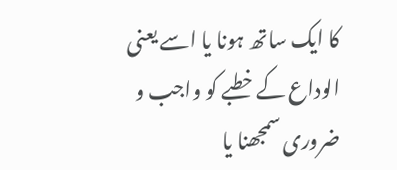کا ایک ساتھ ہونا یا اسے یعنی الوداع کے خطبے کو واجب و ضروری سمجھنا یا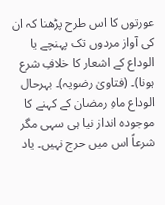عورتوں کا اس طرح پڑھنا کہ ان کی آواز مردوں تک پہنچے یا الوداع کے اشعار کا خلافِ شرع ہونا)۔ (فتاویٰ رضویہ)۔ بہرحال الوداع ماہِ رمضان کے کہنے کا موجودہ انداز نیا ہی سہی مگر شرعاً اس میں حرج نہیں۔ یاد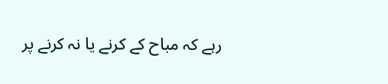رہے کہ مباح کے کرنے یا نہ کرنے پر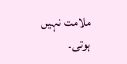ملامت نہیں ہوتی۔